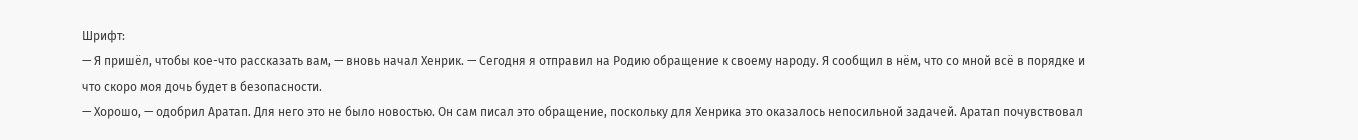Шрифт:
— Я пришёл, чтобы кое-что рассказать вам, — вновь начал Хенрик. — Сегодня я отправил на Родию обращение к своему народу. Я сообщил в нём, что со мной всё в порядке и что скоро моя дочь будет в безопасности.
— Хорошо, — одобрил Аратап. Для него это не было новостью. Он сам писал это обращение, поскольку для Хенрика это оказалось непосильной задачей. Аратап почувствовал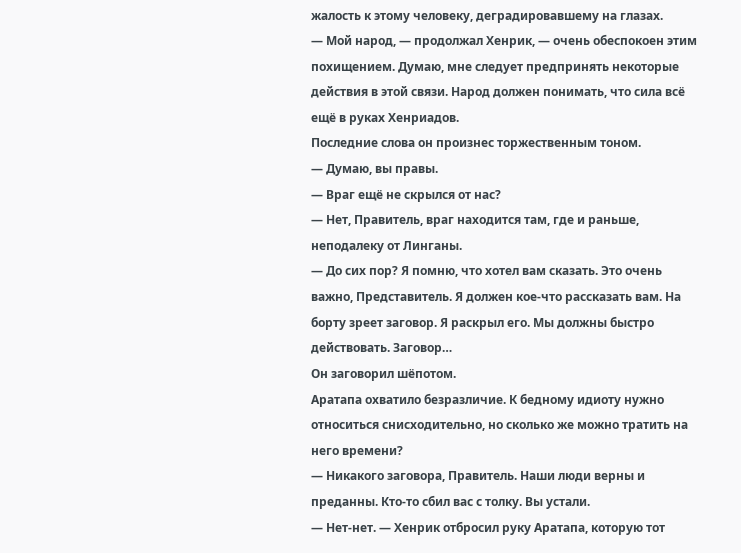жалость к этому человеку, деградировавшему на глазах.
— Мой народ, — продолжал Хенрик, — очень обеспокоен этим похищением. Думаю, мне следует предпринять некоторые действия в этой связи. Народ должен понимать, что сила всё ещё в руках Хенриадов.
Последние слова он произнес торжественным тоном.
— Думаю, вы правы.
— Враг ещё не скрылся от нас?
— Нет, Правитель, враг находится там, где и раньше, неподалеку от Линганы.
— До сих пор? Я помню, что хотел вам сказать. Это очень важно, Представитель. Я должен кое-что рассказать вам. На борту зреет заговор. Я раскрыл его. Мы должны быстро действовать. Заговор…
Он заговорил шёпотом.
Аратапа охватило безразличие. К бедному идиоту нужно относиться снисходительно, но сколько же можно тратить на него времени?
— Никакого заговора, Правитель. Наши люди верны и преданны. Кто-то сбил вас с толку. Вы устали.
— Нет-нет. — Хенрик отбросил руку Аратапа, которую тот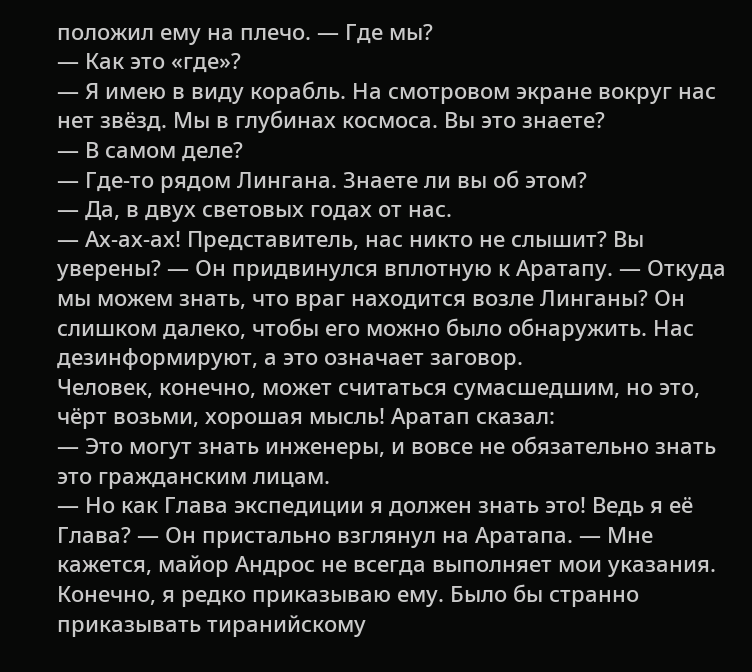положил ему на плечо. — Где мы?
— Как это «где»?
— Я имею в виду корабль. На смотровом экране вокруг нас нет звёзд. Мы в глубинах космоса. Вы это знаете?
— В самом деле?
— Где-то рядом Лингана. Знаете ли вы об этом?
— Да, в двух световых годах от нас.
— Ах-ах-ах! Представитель, нас никто не слышит? Вы уверены? — Он придвинулся вплотную к Аратапу. — Откуда мы можем знать, что враг находится возле Линганы? Он слишком далеко, чтобы его можно было обнаружить. Нас дезинформируют, а это означает заговор.
Человек, конечно, может считаться сумасшедшим, но это, чёрт возьми, хорошая мысль! Аратап сказал:
— Это могут знать инженеры, и вовсе не обязательно знать это гражданским лицам.
— Но как Глава экспедиции я должен знать это! Ведь я её Глава? — Он пристально взглянул на Аратапа. — Мне кажется, майор Андрос не всегда выполняет мои указания. Конечно, я редко приказываю ему. Было бы странно приказывать тиранийскому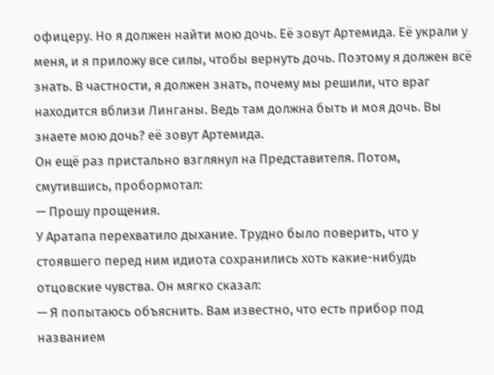офицеру. Но я должен найти мою дочь. Её зовут Артемида. Её украли у меня, и я приложу все силы, чтобы вернуть дочь. Поэтому я должен всё знать. В частности, я должен знать, почему мы решили, что враг находится вблизи Линганы. Ведь там должна быть и моя дочь. Вы знаете мою дочь? её зовут Артемида.
Он ещё раз пристально взглянул на Представителя. Потом, смутившись, пробормотал:
— Прошу прощения.
У Аратапа перехватило дыхание. Трудно было поверить, что у стоявшего перед ним идиота сохранились хоть какие-нибудь отцовские чувства. Он мягко сказал:
— Я попытаюсь объяснить. Вам известно, что есть прибор под названием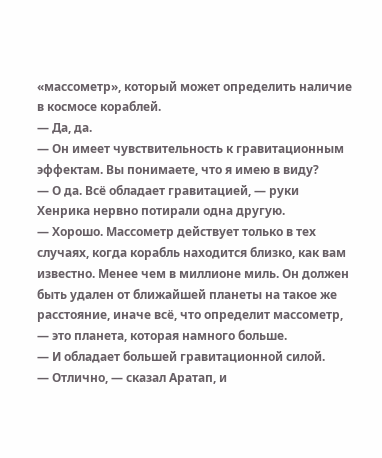«массометр», который может определить наличие в космосе кораблей.
— Да, да.
— Он имеет чувствительность к гравитационным эффектам. Вы понимаете, что я имею в виду?
— О да. Всё обладает гравитацией, — руки Хенрика нервно потирали одна другую.
— Хорошо. Массометр действует только в тех случаях, когда корабль находится близко, как вам известно. Менее чем в миллионе миль. Он должен быть удален от ближайшей планеты на такое же расстояние, иначе всё, что определит массометр, — это планета, которая намного больше.
— И обладает большей гравитационной силой.
— Отлично, — сказал Аратап, и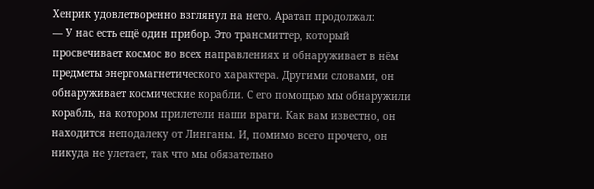Хенрик удовлетворенно взглянул на него. Аратап продолжал:
— У нас есть ещё один прибор. Это трансмиттер, который просвечивает космос во всех направлениях и обнаруживает в нём предметы энергомагнетического характера. Другими словами, он обнаруживает космические корабли. С его помощью мы обнаружили корабль, на котором прилетели наши враги. Как вам известно, он находится неподалеку от Линганы. И, помимо всего прочего, он никуда не улетает, так что мы обязательно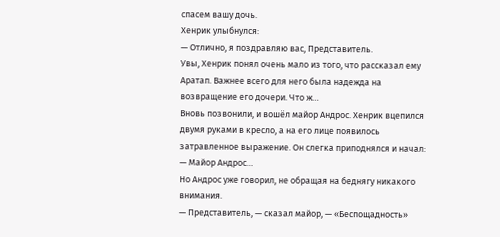спасем вашу дочь.
Хенрик улыбнулся:
— Отлично, я поздравляю вас, Представитель.
Увы, Хенрик понял очень мало из того, что рассказал ему Аратап. Важнее всего для него была надежда на возвращение его дочери. Что ж…
Вновь позвонили, и вошёл майор Андрос. Хенрик вцепился двумя руками в кресло, а на его лице появилось затравленное выражение. Он слегка приподнялся и начал:
— Майор Андрос…
Но Андрос уже говорил, не обращая на беднягу никакого внимания.
— Представитель, — сказал майор, — «Беспощадность»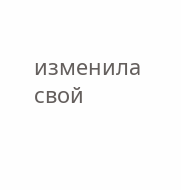изменила свой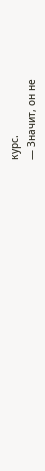курс.
— Значит, он не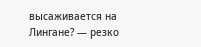высаживается на Лингане? — резко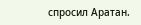спросил Аратан.